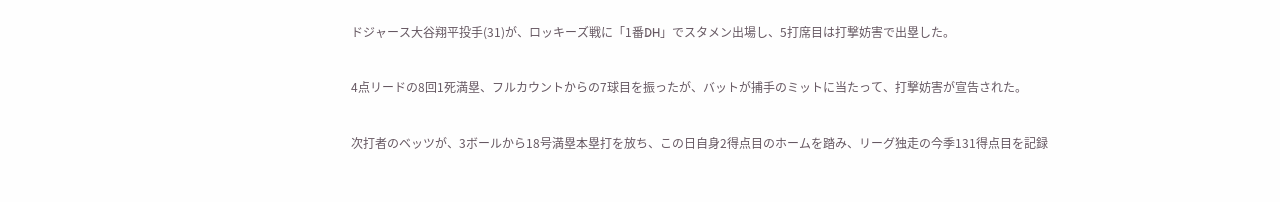ドジャース大谷翔平投手(31)が、ロッキーズ戦に「1番DH」でスタメン出場し、5打席目は打撃妨害で出塁した。

4点リードの8回1死満塁、フルカウントからの7球目を振ったが、バットが捕手のミットに当たって、打撃妨害が宣告された。

次打者のベッツが、3ボールから18号満塁本塁打を放ち、この日自身2得点目のホームを踏み、リーグ独走の今季131得点目を記録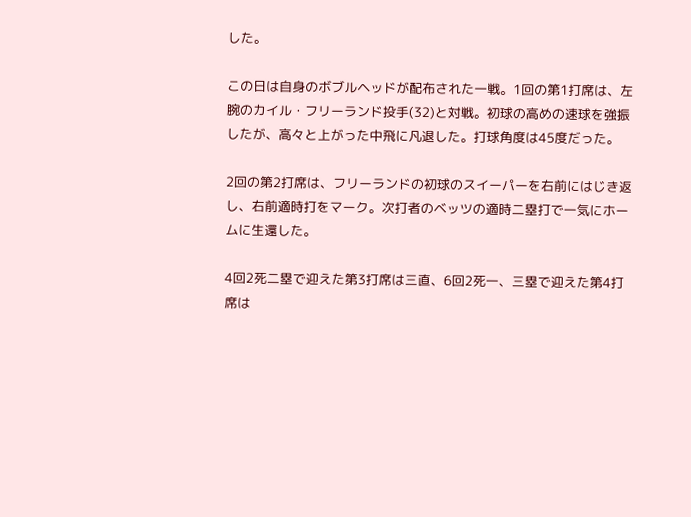した。

この日は自身のボブルヘッドが配布された一戦。1回の第1打席は、左腕のカイル・フリーランド投手(32)と対戦。初球の高めの速球を強振したが、高々と上がった中飛に凡退した。打球角度は45度だった。

2回の第2打席は、フリーランドの初球のスイーパーを右前にはじき返し、右前適時打をマーク。次打者のベッツの適時二塁打で一気にホームに生還した。

4回2死二塁で迎えた第3打席は三直、6回2死一、三塁で迎えた第4打席は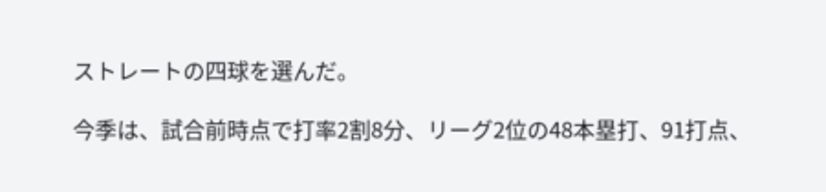ストレートの四球を選んだ。

今季は、試合前時点で打率2割8分、リーグ2位の48本塁打、91打点、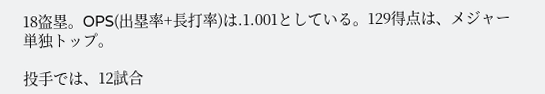18盗塁。OPS(出塁率+長打率)は.1.001としている。129得点は、メジャー単独トップ。

投手では、12試合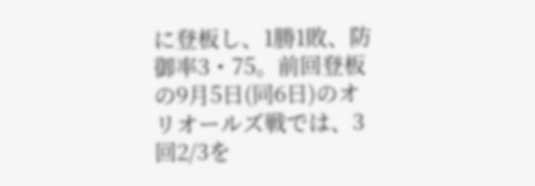に登板し、1勝1敗、防御率3・75。前回登板の9月5日(同6日)のオリオールズ戦では、3回2/3を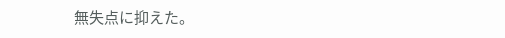無失点に抑えた。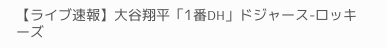【ライブ速報】大谷翔平「1番DH」ドジャース-ロッキーズ